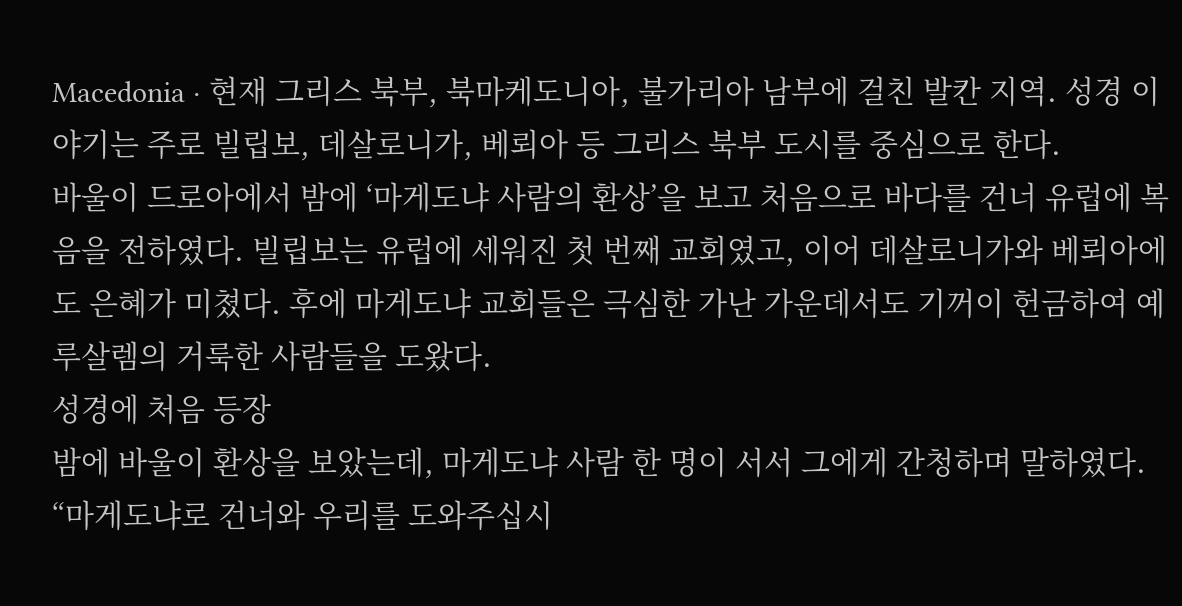Macedonia · 현재 그리스 북부, 북마케도니아, 불가리아 남부에 걸친 발칸 지역. 성경 이야기는 주로 빌립보, 데살로니가, 베뢰아 등 그리스 북부 도시를 중심으로 한다.
바울이 드로아에서 밤에 ‘마게도냐 사람의 환상’을 보고 처음으로 바다를 건너 유럽에 복음을 전하였다. 빌립보는 유럽에 세워진 첫 번째 교회였고, 이어 데살로니가와 베뢰아에도 은혜가 미쳤다. 후에 마게도냐 교회들은 극심한 가난 가운데서도 기꺼이 헌금하여 예루살렘의 거룩한 사람들을 도왔다.
성경에 처음 등장
밤에 바울이 환상을 보았는데, 마게도냐 사람 한 명이 서서 그에게 간청하며 말하였다. “마게도냐로 건너와 우리를 도와주십시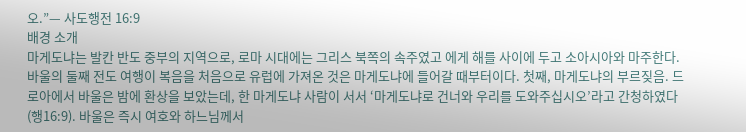오.”— 사도행전 16:9
배경 소개
마게도냐는 발칸 반도 중부의 지역으로, 로마 시대에는 그리스 북쪽의 속주였고 에게 해를 사이에 두고 소아시아와 마주한다. 바울의 둘째 전도 여행이 복음을 처음으로 유럽에 가져온 것은 마게도냐에 들어갈 때부터이다. 첫째, 마게도냐의 부르짖음. 드로아에서 바울은 밤에 환상을 보았는데, 한 마게도냐 사람이 서서 ‘마게도냐로 건너와 우리를 도와주십시오’라고 간청하였다(행16:9). 바울은 즉시 여호와 하느님께서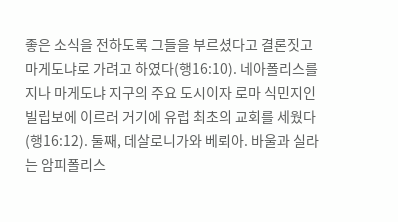좋은 소식을 전하도록 그들을 부르셨다고 결론짓고 마게도냐로 가려고 하였다(행16:10). 네아폴리스를 지나 마게도냐 지구의 주요 도시이자 로마 식민지인 빌립보에 이르러 거기에 유럽 최초의 교회를 세웠다(행16:12). 둘째, 데살로니가와 베뢰아. 바울과 실라는 암피폴리스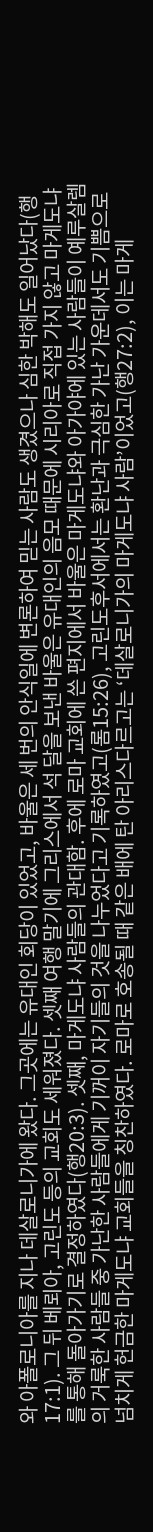와 아폴로니아를 지나 데살로니가에 왔다. 그곳에는 유대인 회당이 있었고, 바울은 세 번의 안식일에 변론하여 믿는 사람도 생겼으나 심한 박해도 일어났다(행17:1). 그 뒤 베뢰아, 고린도 등의 교회도 세워졌다. 셋째 여행 말기에 그리스에서 석 달을 보낸 바울은 유대인의 음모 때문에 시리아로 직접 가지 않고 마게도냐를 통해 돌아가기로 결정하였다(행20:3). 셋째, 마게도냐 사람들의 관대함. 후에 로마 교회에 쓴 편지에서 바울은 마게도냐와 아가야에 있는 사람들이 예루살렘의 거룩한 사람들 중 가난한 사람들에게 기꺼이 자기들의 것을 나누었다고 기록하였고(롬15:26), 고린도후서에서는 환난과 극심한 가난 가운데서도 기쁨으로 넘치게 헌금한 마게도냐 교회들을 칭찬하였다. 로마로 호송될 때 같은 배에 탄 아리스다르고는 ‘데살로니가의 마게도냐 사람’이었고(행27:2), 이는 마게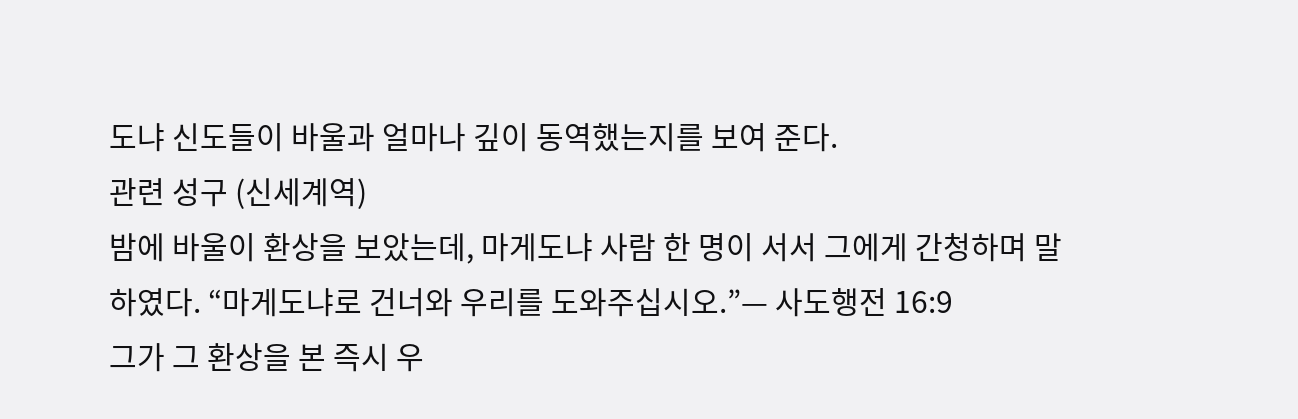도냐 신도들이 바울과 얼마나 깊이 동역했는지를 보여 준다.
관련 성구 (신세계역)
밤에 바울이 환상을 보았는데, 마게도냐 사람 한 명이 서서 그에게 간청하며 말하였다. “마게도냐로 건너와 우리를 도와주십시오.”— 사도행전 16:9
그가 그 환상을 본 즉시 우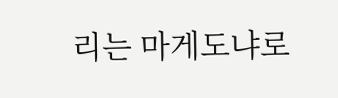리는 마게도냐로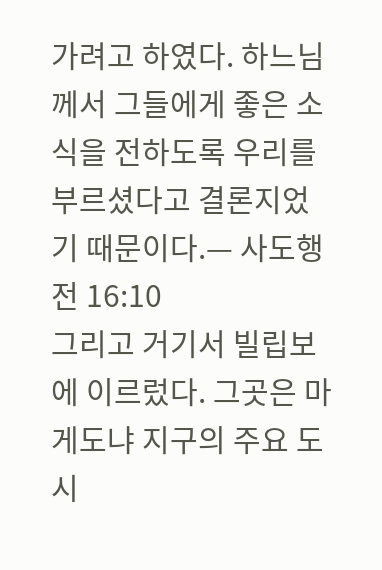가려고 하였다. 하느님께서 그들에게 좋은 소식을 전하도록 우리를 부르셨다고 결론지었기 때문이다.— 사도행전 16:10
그리고 거기서 빌립보에 이르렀다. 그곳은 마게도냐 지구의 주요 도시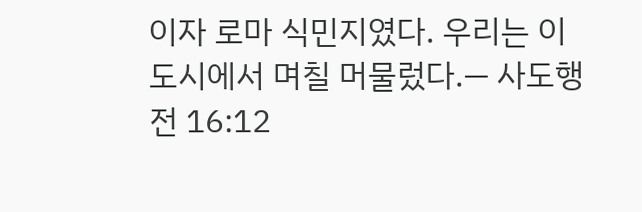이자 로마 식민지였다. 우리는 이 도시에서 며칠 머물렀다.— 사도행전 16:12